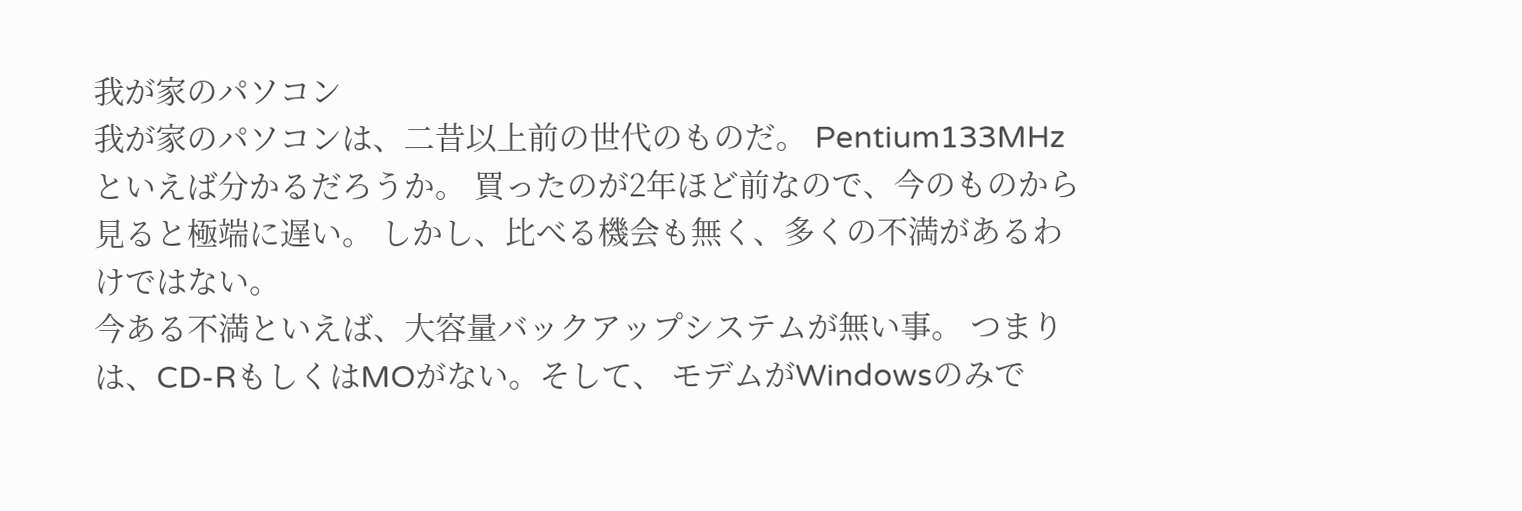我が家のパソコン
我が家のパソコンは、二昔以上前の世代のものだ。 Pentium133MHz といえば分かるだろうか。 買ったのが2年ほど前なので、今のものから見ると極端に遅い。 しかし、比べる機会も無く、多くの不満があるわけではない。
今ある不満といえば、大容量バックアップシステムが無い事。 つまりは、CD-RもしくはMOがない。そして、 モデムがWindowsのみで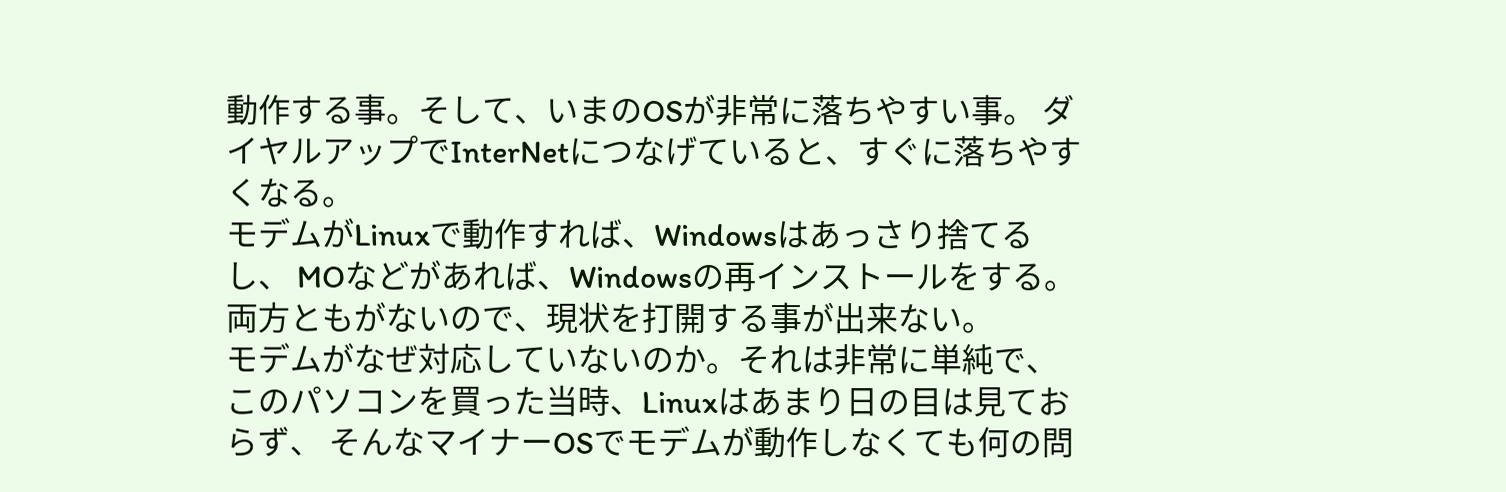動作する事。そして、いまのOSが非常に落ちやすい事。 ダイヤルアップでInterNetにつなげていると、すぐに落ちやすくなる。
モデムがLinuxで動作すれば、Windowsはあっさり捨てるし、 MOなどがあれば、Windowsの再インストールをする。 両方ともがないので、現状を打開する事が出来ない。
モデムがなぜ対応していないのか。それは非常に単純で、 このパソコンを買った当時、Linuxはあまり日の目は見ておらず、 そんなマイナーOSでモデムが動作しなくても何の問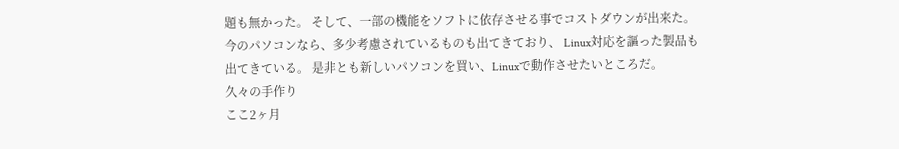題も無かった。 そして、一部の機能をソフトに依存させる事でコストダウンが出来た。
今のパソコンなら、多少考慮されているものも出てきており、 Linux対応を謳った製品も出てきている。 是非とも新しいパソコンを買い、Linuxで動作させたいところだ。
久々の手作り
ここ2ヶ月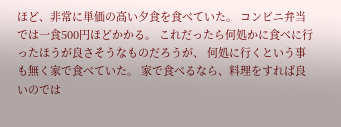ほど、非常に単価の高い夕食を食べていた。 コンビニ弁当では一食500円ほどかかる。 これだったら何処かに食べに行ったほうが良さそうなものだろうが、 何処に行くという事も無く家で食べていた。 家で食べるなら、料理をすれば良いのでは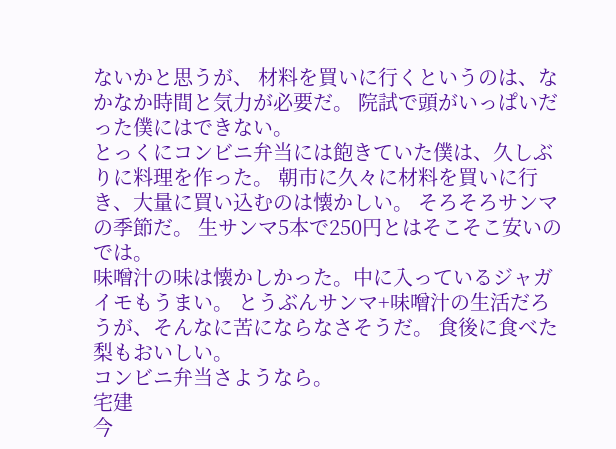ないかと思うが、 材料を買いに行くというのは、なかなか時間と気力が必要だ。 院試で頭がいっぱいだった僕にはできない。
とっくにコンビニ弁当には飽きていた僕は、久しぶりに料理を作った。 朝市に久々に材料を買いに行き、大量に買い込むのは懐かしい。 そろそろサンマの季節だ。 生サンマ5本で250円とはそこそこ安いのでは。
味噌汁の味は懐かしかった。中に入っているジャガイモもうまい。 とうぶんサンマ+味噌汁の生活だろうが、そんなに苦にならなさそうだ。 食後に食べた梨もおいしい。
コンビニ弁当さようなら。
宅建
今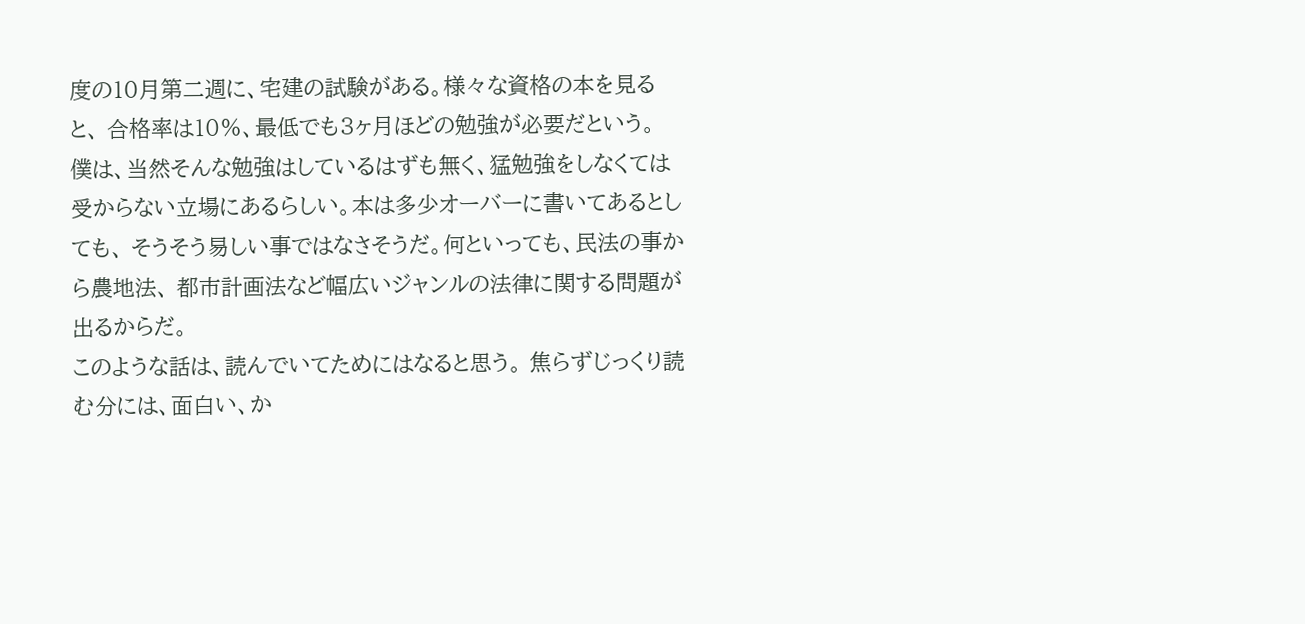度の10月第二週に、宅建の試験がある。様々な資格の本を見ると、 合格率は10%、最低でも3ヶ月ほどの勉強が必要だという。
僕は、当然そんな勉強はしているはずも無く、猛勉強をしなくては 受からない立場にあるらしい。本は多少オーバーに書いてあるとしても、 そうそう易しい事ではなさそうだ。何といっても、民法の事から農地法、 都市計画法など幅広いジャンルの法律に関する問題が出るからだ。
このような話は、読んでいてためにはなると思う。 焦らずじっくり読む分には、面白い、か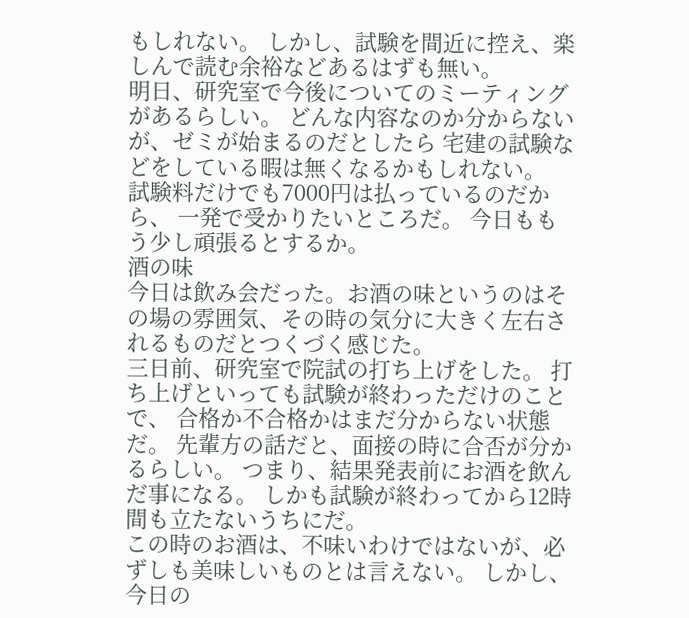もしれない。 しかし、試験を間近に控え、楽しんで読む余裕などあるはずも無い。
明日、研究室で今後についてのミーティングがあるらしい。 どんな内容なのか分からないが、ゼミが始まるのだとしたら 宅建の試験などをしている暇は無くなるかもしれない。
試験料だけでも7000円は払っているのだから、 一発で受かりたいところだ。 今日ももう少し頑張るとするか。
酒の味
今日は飲み会だった。お酒の味というのはその場の雰囲気、その時の気分に大きく左右されるものだとつくづく感じた。
三日前、研究室で院試の打ち上げをした。 打ち上げといっても試験が終わっただけのことで、 合格か不合格かはまだ分からない状態だ。 先輩方の話だと、面接の時に合否が分かるらしい。 つまり、結果発表前にお酒を飲んだ事になる。 しかも試験が終わってから12時間も立たないうちにだ。
この時のお酒は、不味いわけではないが、必ずしも美味しいものとは言えない。 しかし、今日の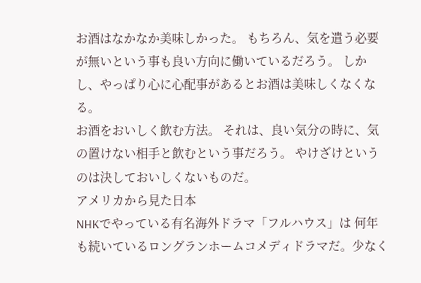お酒はなかなか美味しかった。 もちろん、気を遣う必要が無いという事も良い方向に働いているだろう。 しかし、やっぱり心に心配事があるとお酒は美味しくなくなる。
お酒をおいしく飲む方法。 それは、良い気分の時に、気の置けない相手と飲むという事だろう。 やけざけというのは決しておいしくないものだ。
アメリカから見た日本
NHKでやっている有名海外ドラマ「フルハウス」は 何年も続いているロングランホームコメディドラマだ。少なく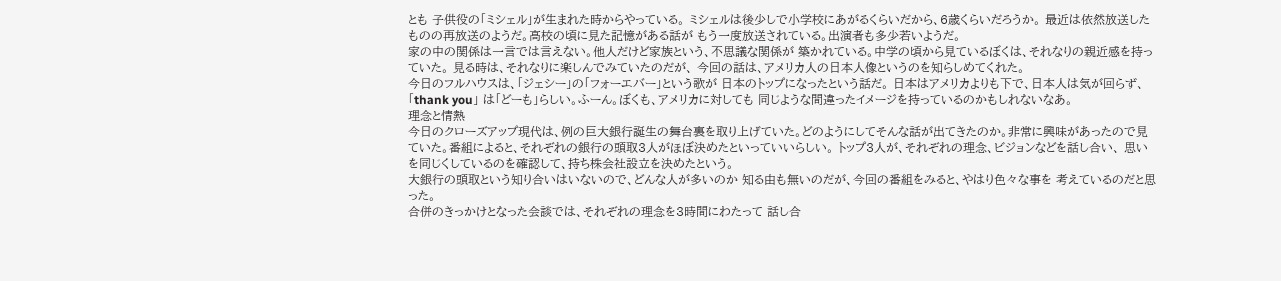とも 子供役の「ミシェル」が生まれた時からやっている。 ミシェルは後少しで小学校にあがるくらいだから、6歳くらいだろうか。 最近は依然放送したものの再放送のようだ。高校の頃に見た記憶がある話が もう一度放送されている。出演者も多少若いようだ。
家の中の関係は一言では言えない。他人だけど家族という、不思議な関係が 築かれている。中学の頃から見ているぼくは、それなりの親近感を持っていた。 見る時は、それなりに楽しんでみていたのだが、 今回の話は、アメリカ人の日本人像というのを知らしめてくれた。
今日のフルハウスは、「ジェシー」の「フォーエバー」という歌が 日本のトップになったという話だ。 日本はアメリカよりも下で、日本人は気が回らず、「thank you」 は「どーも」らしい。ふーん。ぼくも、アメリカに対しても 同じような間違ったイメージを持っているのかもしれないなあ。
理念と情熱
今日のクローズアップ現代は、例の巨大銀行誕生の舞台裏を取り上げていた。どのようにしてそんな話が出てきたのか。非常に興味があったので見ていた。番組によると、それぞれの銀行の頭取3人がほぼ決めたといっていいらしい。 トップ3人が、それぞれの理念、ビジョンなどを話し合い、 思いを同じくしているのを確認して、持ち株会社設立を決めたという。
大銀行の頭取という知り合いはいないので、どんな人が多いのか 知る由も無いのだが、今回の番組をみると、やはり色々な事を 考えているのだと思った。
合併のきっかけとなった会談では、それぞれの理念を3時間にわたって 話し合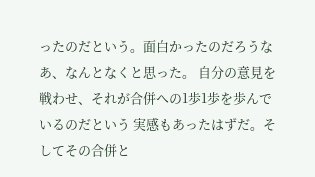ったのだという。面白かったのだろうなあ、なんとなくと思った。 自分の意見を戦わせ、それが合併への1歩1歩を歩んでいるのだという 実感もあったはずだ。そしてその合併と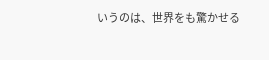いうのは、世界をも驚かせる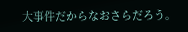大事件だからなおさらだろう。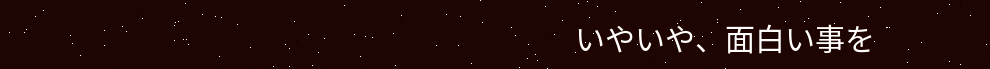いやいや、面白い事を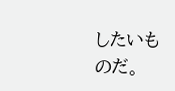したいものだ。